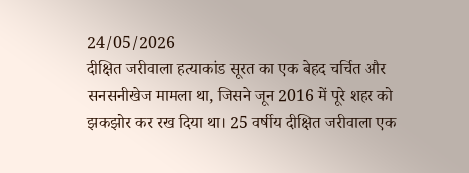24/05/2026
दीक्षित जरीवाला हत्याकांड सूरत का एक बेहद चर्चित और सनसनीखेज मामला था, जिसने जून 2016 में पूरे शहर को झकझोर कर रख दिया था। 25 वर्षीय दीक्षित जरीवाला एक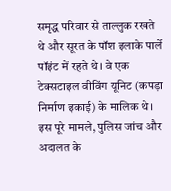समृद्ध परिवार से ताल्लुक रखते थे और सूरत के पॉश इलाके पार्ले पॉइंट में रहते थे। वे एक टेक्सटाइल वीविंग यूनिट (कपड़ा निर्माण इकाई) के मालिक थे।
इस पूरे मामले, पुलिस जांच और अदालत के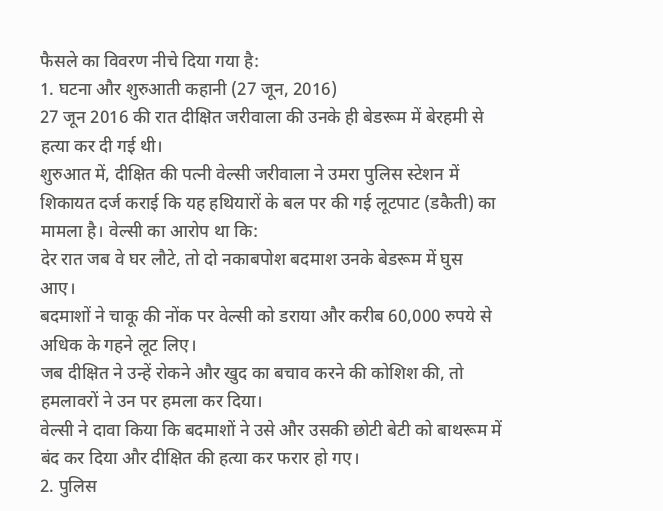फैसले का विवरण नीचे दिया गया है:
1. घटना और शुरुआती कहानी (27 जून, 2016)
27 जून 2016 की रात दीक्षित जरीवाला की उनके ही बेडरूम में बेरहमी से हत्या कर दी गई थी।
शुरुआत में, दीक्षित की पत्नी वेल्सी जरीवाला ने उमरा पुलिस स्टेशन में शिकायत दर्ज कराई कि यह हथियारों के बल पर की गई लूटपाट (डकैती) का मामला है। वेल्सी का आरोप था कि:
देर रात जब वे घर लौटे, तो दो नकाबपोश बदमाश उनके बेडरूम में घुस आए।
बदमाशों ने चाकू की नोंक पर वेल्सी को डराया और करीब 60,000 रुपये से अधिक के गहने लूट लिए।
जब दीक्षित ने उन्हें रोकने और खुद का बचाव करने की कोशिश की, तो हमलावरों ने उन पर हमला कर दिया।
वेल्सी ने दावा किया कि बदमाशों ने उसे और उसकी छोटी बेटी को बाथरूम में बंद कर दिया और दीक्षित की हत्या कर फरार हो गए।
2. पुलिस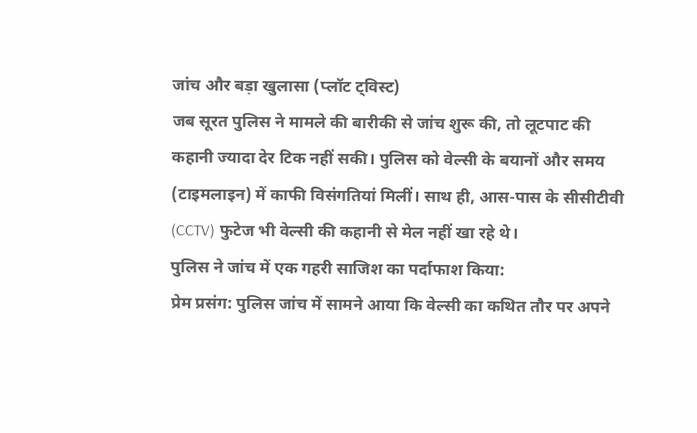जांच और बड़ा खुलासा (प्लॉट ट्विस्ट)
जब सूरत पुलिस ने मामले की बारीकी से जांच शुरू की, तो लूटपाट की कहानी ज्यादा देर टिक नहीं सकी। पुलिस को वेल्सी के बयानों और समय (टाइमलाइन) में काफी विसंगतियां मिलीं। साथ ही, आस-पास के सीसीटीवी (CCTV) फुटेज भी वेल्सी की कहानी से मेल नहीं खा रहे थे।
पुलिस ने जांच में एक गहरी साजिश का पर्दाफाश किया:
प्रेम प्रसंग: पुलिस जांच में सामने आया कि वेल्सी का कथित तौर पर अपने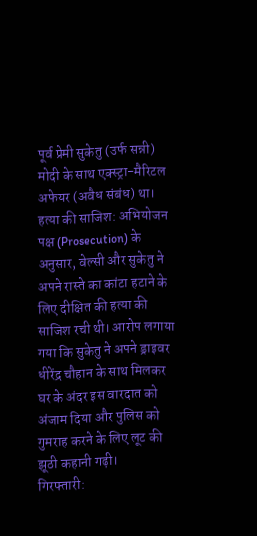पूर्व प्रेमी सुकेतु (उर्फ सन्नी) मोदी के साथ एक्स्ट्रा-मैरिटल अफेयर (अवैध संबंध) था।
हत्या की साजिश: अभियोजन पक्ष (Prosecution) के अनुसार, वेल्सी और सुकेतु ने अपने रास्ते का कांटा हटाने के लिए दीक्षित की हत्या की साजिश रची थी। आरोप लगाया गया कि सुकेतु ने अपने ड्राइवर धीरेंद्र चौहान के साथ मिलकर घर के अंदर इस वारदात को अंजाम दिया और पुलिस को गुमराह करने के लिए लूट की झूठी कहानी गढ़ी।
गिरफ्तारी: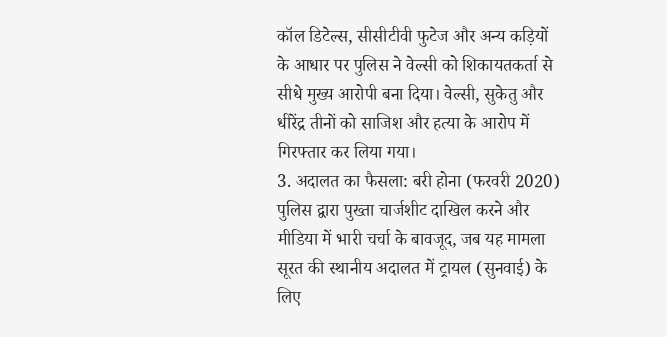कॉल डिटेल्स, सीसीटीवी फुटेज और अन्य कड़ियों के आधार पर पुलिस ने वेल्सी को शिकायतकर्ता से सीधे मुख्य आरोपी बना दिया। वेल्सी, सुकेतु और धीरेंद्र तीनों को साजिश और हत्या के आरोप में गिरफ्तार कर लिया गया।
3. अदालत का फैसला: बरी होना (फरवरी 2020)
पुलिस द्वारा पुख्ता चार्जशीट दाखिल करने और मीडिया में भारी चर्चा के बावजूद, जब यह मामला सूरत की स्थानीय अदालत में ट्रायल (सुनवाई) के लिए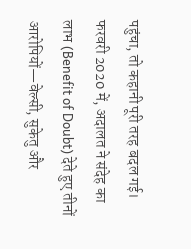पहुंचा, तो कहानी पूरी तरह बदल गई।
फरवरी 2020 में, अदालत ने संदेह का लाभ (Benefit of Doubt) देते हुए तीनों आरोपियों—वेल्सी, सुकेतु और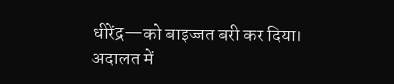धीरेंद्र—को बाइज्जत बरी कर दिया।
अदालत में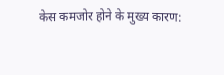केस कमजोर होने के मुख्य कारण: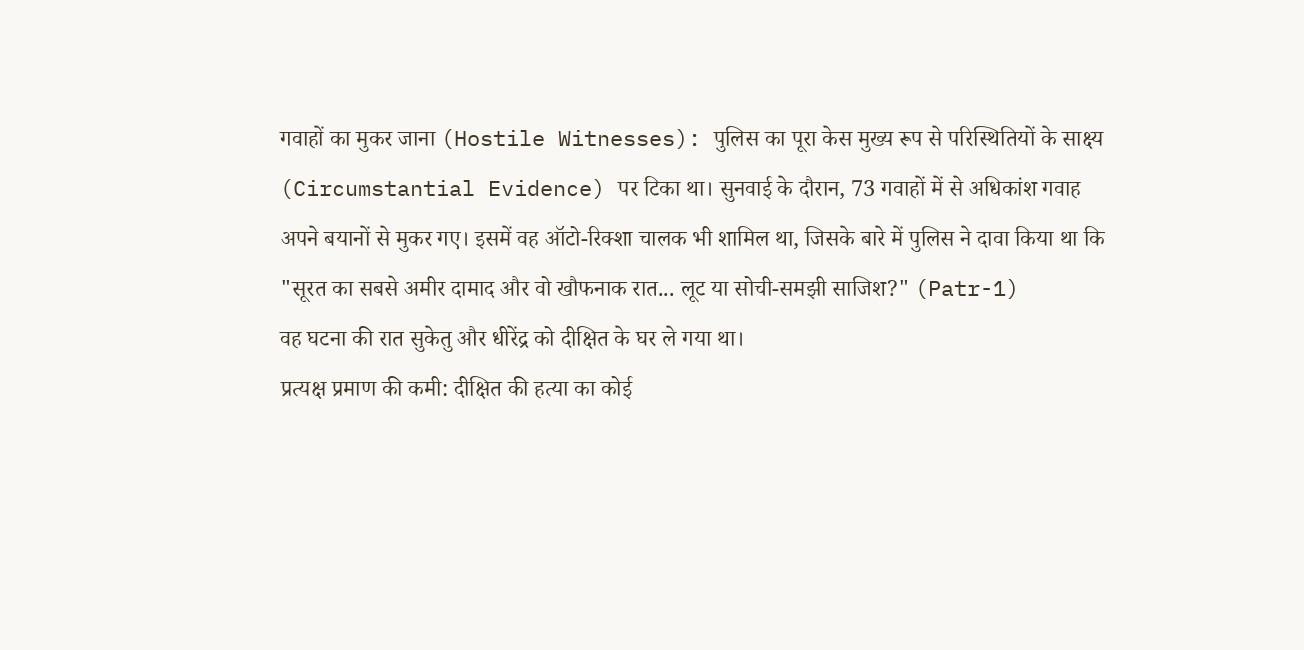गवाहों का मुकर जाना (Hostile Witnesses): पुलिस का पूरा केस मुख्य रूप से परिस्थितियों के साक्ष्य (Circumstantial Evidence) पर टिका था। सुनवाई के दौरान, 73 गवाहों में से अधिकांश गवाह अपने बयानों से मुकर गए। इसमें वह ऑटो-रिक्शा चालक भी शामिल था, जिसके बारे में पुलिस ने दावा किया था कि
"सूरत का सबसे अमीर दामाद और वो खौफनाक रात... लूट या सोची-समझी साजिश?" (Patr-1)
वह घटना की रात सुकेतु और धीरेंद्र को दीक्षित के घर ले गया था।
प्रत्यक्ष प्रमाण की कमी: दीक्षित की हत्या का कोई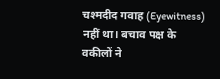चश्मदीद गवाह (Eyewitness) नहीं था। बचाव पक्ष के वकीलों ने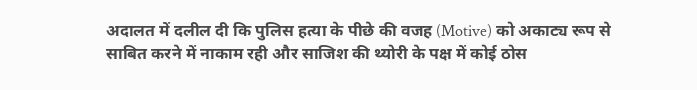अदालत में दलील दी कि पुलिस हत्या के पीछे की वजह (Motive) को अकाट्य रूप से साबित करने में नाकाम रही और साजिश की थ्योरी के पक्ष में कोई ठोस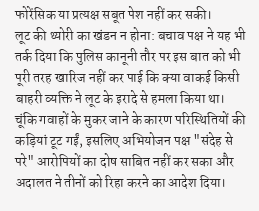फोरेंसिक या प्रत्यक्ष सबूत पेश नहीं कर सकी।
लूट की थ्योरी का खंडन न होना: बचाव पक्ष ने यह भी तर्क दिया कि पुलिस कानूनी तौर पर इस बात को भी पूरी तरह खारिज नहीं कर पाई कि क्या वाकई किसी बाहरी व्यक्ति ने लूट के इरादे से हमला किया था।
चूंकि गवाहों के मुकर जाने के कारण परिस्थितियों की कड़ियां टूट गईं, इसलिए अभियोजन पक्ष "संदेह से परे" आरोपियों का दोष साबित नहीं कर सका और अदालत ने तीनों को रिहा करने का आदेश दिया।